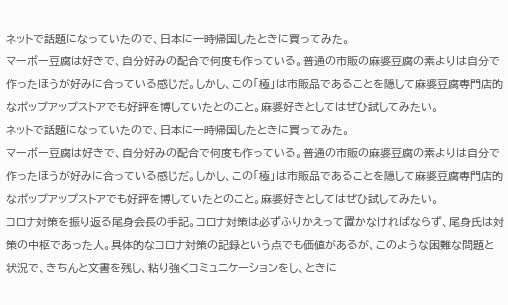ネットで話題になっていたので、日本に一時帰国したときに買ってみた。
マーボー豆腐は好きで、自分好みの配合で何度も作っている。普通の市販の麻婆豆腐の素よりは自分で作ったほうが好みに合っている感じだ。しかし、この「極」は市販品であることを隠して麻婆豆腐専門店的なポップアップストアでも好評を博していたとのこと。麻婆好きとしてはぜひ試してみたい。
ネットで話題になっていたので、日本に一時帰国したときに買ってみた。
マーボー豆腐は好きで、自分好みの配合で何度も作っている。普通の市販の麻婆豆腐の素よりは自分で作ったほうが好みに合っている感じだ。しかし、この「極」は市販品であることを隠して麻婆豆腐専門店的なポップアップストアでも好評を博していたとのこと。麻婆好きとしてはぜひ試してみたい。
コロナ対策を振り返る尾身会長の手記。コロナ対策は必ずふりかえって置かなければならず、尾身氏は対策の中枢であった人。具体的なコロナ対策の記録という点でも価値があるが、このような困難な問題と状況で、きちんと文書を残し、粘り強くコミュニケーションをし、ときに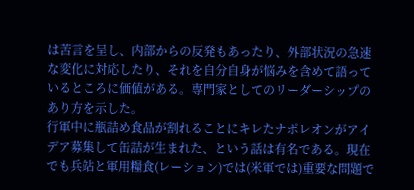は苦言を呈し、内部からの反発もあったり、外部状況の急速な変化に対応したり、それを自分自身が悩みを含めて語っているところに価値がある。専門家としてのリーダーシップのあり方を示した。
行軍中に瓶詰め食品が割れることにキレたナポレオンがアイデア募集して缶詰が生まれた、という話は有名である。現在でも兵站と軍用糧食(レーション)では(米軍では)重要な問題で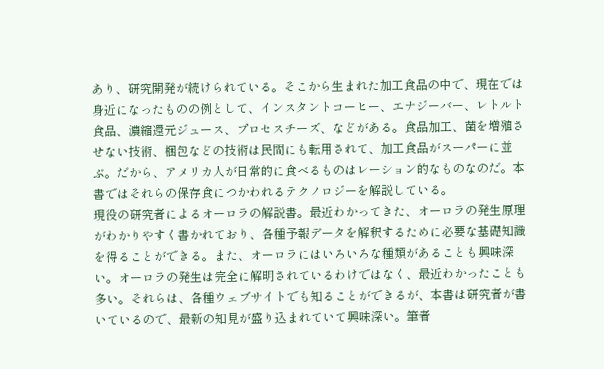あり、研究開発が続けられている。そこから生まれた加工食品の中で、現在では身近になったものの例として、インスタントコーヒー、エナジーバー、レトルト食品、濃縮還元ジュース、プロセスチーズ、などがある。食品加工、菌を増殖させない技術、梱包などの技術は民間にも転用されて、加工食品がスーパーに並ぶ。だから、アメリカ人が日常的に食べるものはレーション的なものなのだ。本書ではそれらの保存食につかわれるテクノロジーを解説している。
現役の研究者によるオーロラの解説書。最近わかってきた、オーロラの発生原理がわかりやすく書かれており、各種予報データを解釈するために必要な基礎知識を得ることができる。また、オーロラにはいろいろな種類があることも興味深い。オーロラの発生は完全に解明されているわけではなく、最近わかったことも多い。それらは、各種ウェブサイトでも知ることができるが、本書は研究者が書いているので、最新の知見が盛り込まれていて興味深い。筆者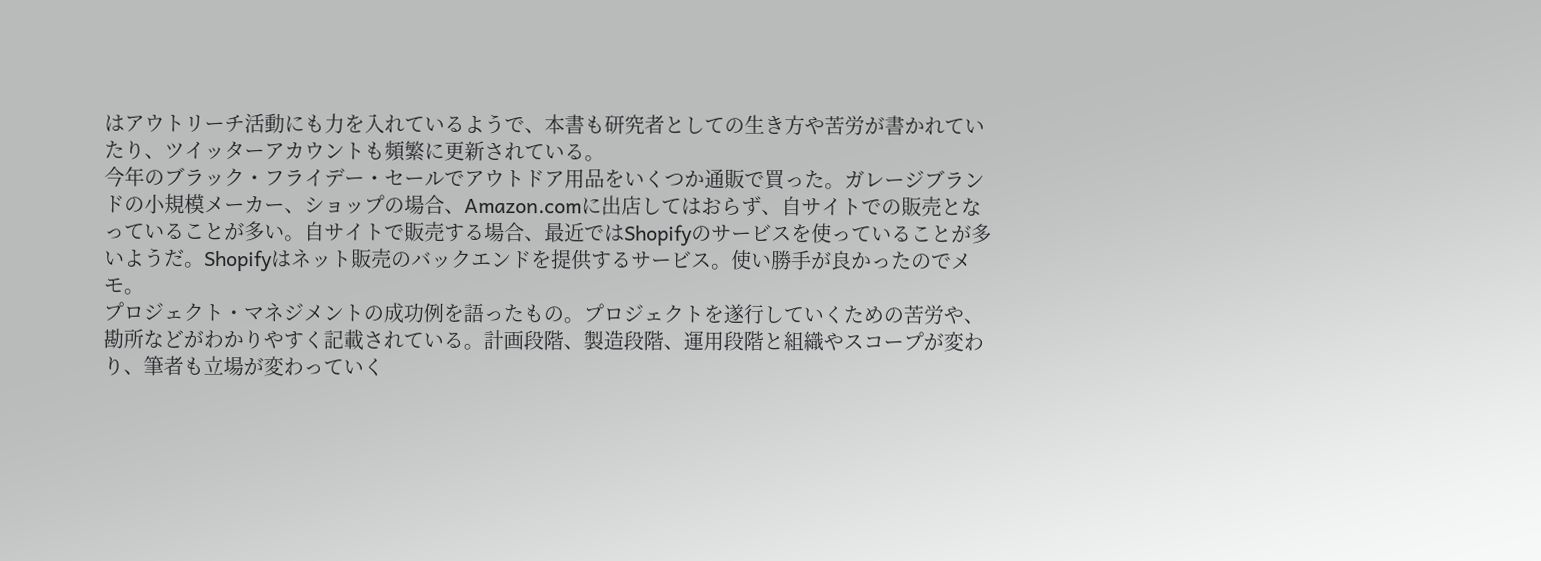はアウトリーチ活動にも力を入れているようで、本書も研究者としての生き方や苦労が書かれていたり、ツイッターアカウントも頻繁に更新されている。
今年のブラック・フライデー・セールでアウトドア用品をいくつか通販で買った。ガレージブランドの小規模メーカー、ショップの場合、Amazon.comに出店してはおらず、自サイトでの販売となっていることが多い。自サイトで販売する場合、最近ではShopifyのサービスを使っていることが多いようだ。Shopifyはネット販売のバックエンドを提供するサービス。使い勝手が良かったのでメモ。
プロジェクト・マネジメントの成功例を語ったもの。プロジェクトを遂行していくための苦労や、勘所などがわかりやすく記載されている。計画段階、製造段階、運用段階と組織やスコープが変わり、筆者も立場が変わっていく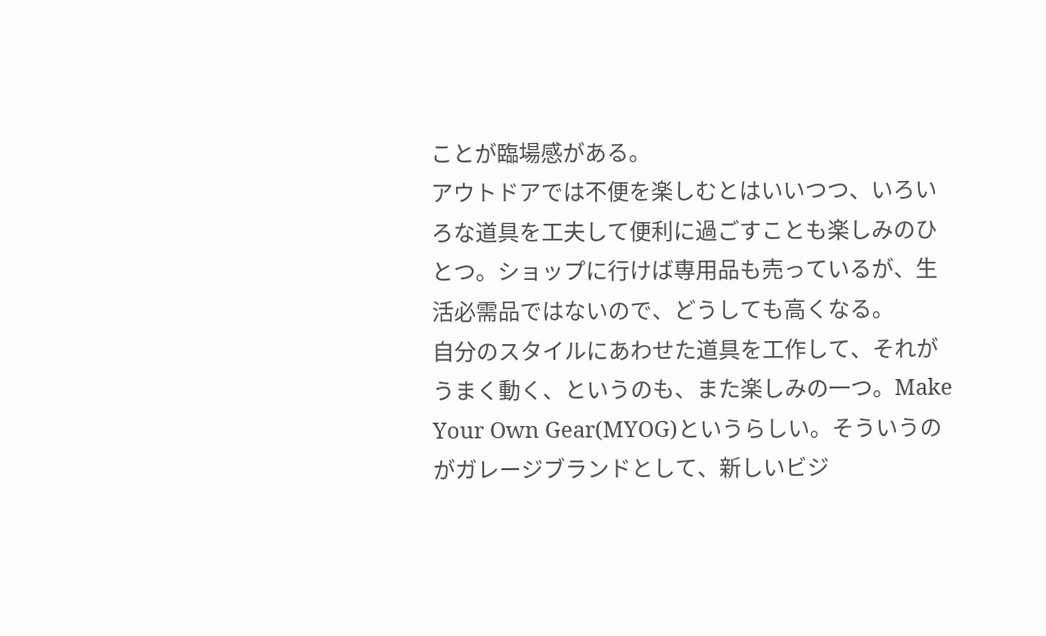ことが臨場感がある。
アウトドアでは不便を楽しむとはいいつつ、いろいろな道具を工夫して便利に過ごすことも楽しみのひとつ。ショップに行けば専用品も売っているが、生活必需品ではないので、どうしても高くなる。
自分のスタイルにあわせた道具を工作して、それがうまく動く、というのも、また楽しみの一つ。Make Your Own Gear(MYOG)というらしい。そういうのがガレージブランドとして、新しいビジ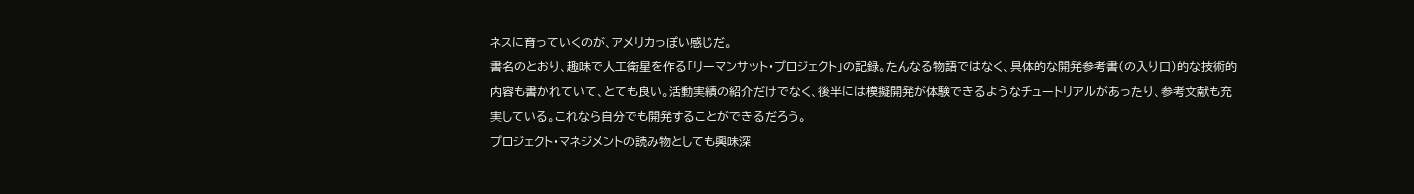ネスに育っていくのが、アメリカっぽい感じだ。
書名のとおり、趣味で人工衛星を作る「リーマンサット・プロジェクト」の記録。たんなる物語ではなく、具体的な開発参考書(の入り口)的な技術的内容も書かれていて、とても良い。活動実績の紹介だけでなく、後半には模擬開発が体験できるようなチュートリアルがあったり、参考文献も充実している。これなら自分でも開発することができるだろう。
プロジェクト・マネジメントの読み物としても興味深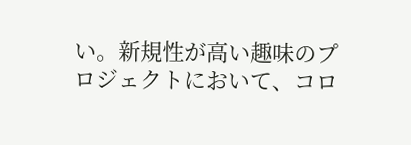い。新規性が高い趣味のプロジェクトにおいて、コロ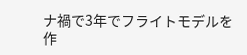ナ禍で3年でフライトモデルを作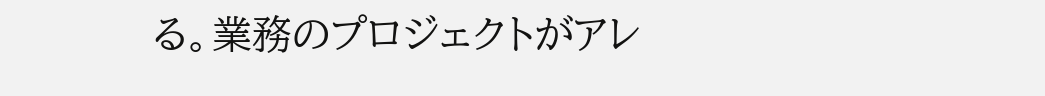る。業務のプロジェクトがアレ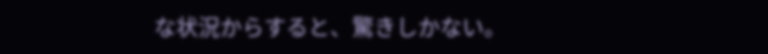な状況からすると、驚きしかない。